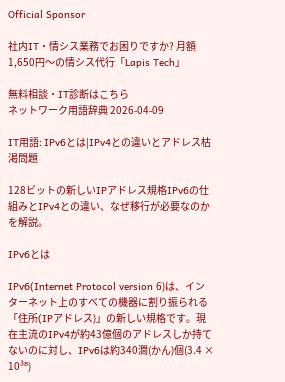Official Sponsor

社内IT・情シス業務でお困りですか? 月額1,650円〜の情シス代行「Lapis Tech」

無料相談・IT診断はこちら
ネットワーク用語辞典 2026-04-09

IT用語: IPv6とは|IPv4との違いとアドレス枯渇問題

128ビットの新しいIPアドレス規格IPv6の仕組みとIPv4との違い、なぜ移行が必要なのかを解説。

IPv6とは

IPv6(Internet Protocol version 6)は、インターネット上のすべての機器に割り振られる「住所(IPアドレス)」の新しい規格です。現在主流のIPv4が約43億個のアドレスしか持てないのに対し、IPv6は約340澗(かん)個(3.4 × 10³⁸)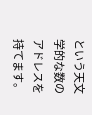という天文学的な数のアドレスを持てます。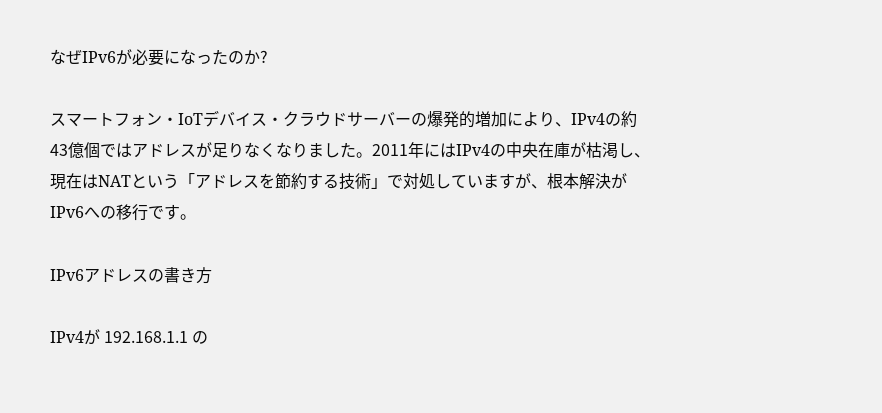なぜIPv6が必要になったのか?

スマートフォン・IoTデバイス・クラウドサーバーの爆発的増加により、IPv4の約43億個ではアドレスが足りなくなりました。2011年にはIPv4の中央在庫が枯渇し、現在はNATという「アドレスを節約する技術」で対処していますが、根本解決がIPv6への移行です。

IPv6アドレスの書き方

IPv4が 192.168.1.1 の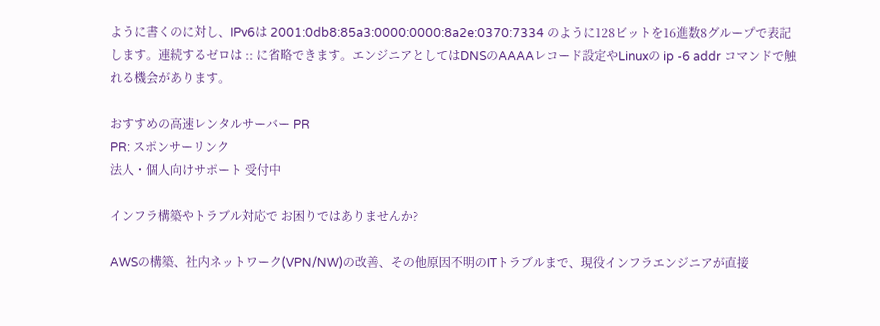ように書くのに対し、IPv6は 2001:0db8:85a3:0000:0000:8a2e:0370:7334 のように128ビットを16進数8グループで表記します。連続するゼロは :: に省略できます。エンジニアとしてはDNSのAAAAレコード設定やLinuxの ip -6 addr コマンドで触れる機会があります。

おすすめの高速レンタルサーバー PR
PR: スポンサーリンク
法人・個人向けサポート 受付中

インフラ構築やトラブル対応で お困りではありませんか?

AWSの構築、社内ネットワーク(VPN/NW)の改善、その他原因不明のITトラブルまで、現役インフラエンジニアが直接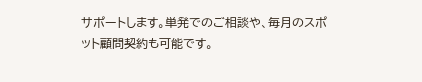サポートします。単発でのご相談や、毎月のスポット顧問契約も可能です。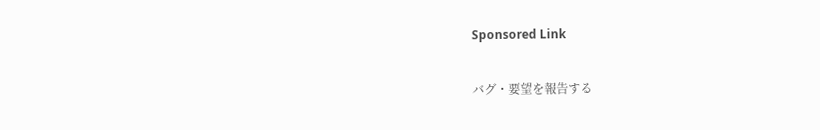Sponsored Link

バグ・要望を報告する